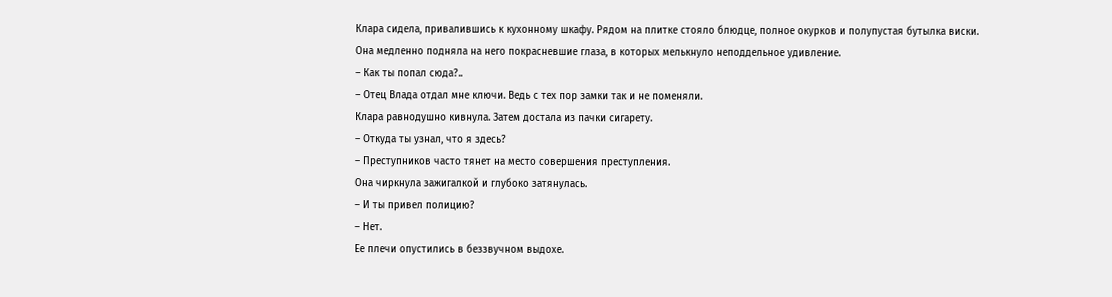Клара сидела, привалившись к кухонному шкафу. Рядом на плитке стояло блюдце, полное окурков и полупустая бутылка виски.
Она медленно подняла на него покрасневшие глаза, в которых мелькнуло неподдельное удивление.
– Как ты попал сюда?..
– Отец Влада отдал мне ключи. Ведь с тех пор замки так и не поменяли.
Клара равнодушно кивнула. Затем достала из пачки сигарету.
– Откуда ты узнал, что я здесь?
– Преступников часто тянет на место совершения преступления.
Она чиркнула зажигалкой и глубоко затянулась.
– И ты привел полицию?
– Нет.
Ее плечи опустились в беззвучном выдохе.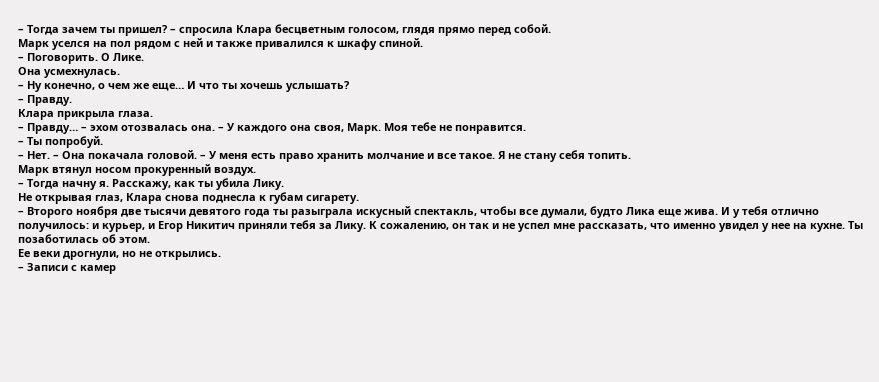– Тогда зачем ты пришел? – спросила Клара бесцветным голосом, глядя прямо перед собой.
Марк уселся на пол рядом с ней и также привалился к шкафу спиной.
– Поговорить. О Лике.
Она усмехнулась.
– Ну конечно, о чем же еще… И что ты хочешь услышать?
– Правду.
Клара прикрыла глаза.
– Правду… – эхом отозвалась она. – У каждого она своя, Марк. Моя тебе не понравится.
– Ты попробуй.
– Нет. – Она покачала головой. – У меня есть право хранить молчание и все такое. Я не стану себя топить.
Марк втянул носом прокуренный воздух.
– Тогда начну я. Расскажу, как ты убила Лику.
Не открывая глаз, Клара снова поднесла к губам сигарету.
– Второго ноября две тысячи девятого года ты разыграла искусный спектакль, чтобы все думали, будто Лика еще жива. И у тебя отлично получилось: и курьер, и Егор Никитич приняли тебя за Лику. К сожалению, он так и не успел мне рассказать, что именно увидел у нее на кухне. Ты позаботилась об этом.
Ее веки дрогнули, но не открылись.
– Записи с камер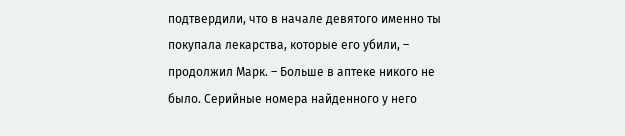подтвердили, что в начале девятого именно ты покупала лекарства, которые его убили, – продолжил Марк. – Больше в аптеке никого не было. Серийные номера найденного у него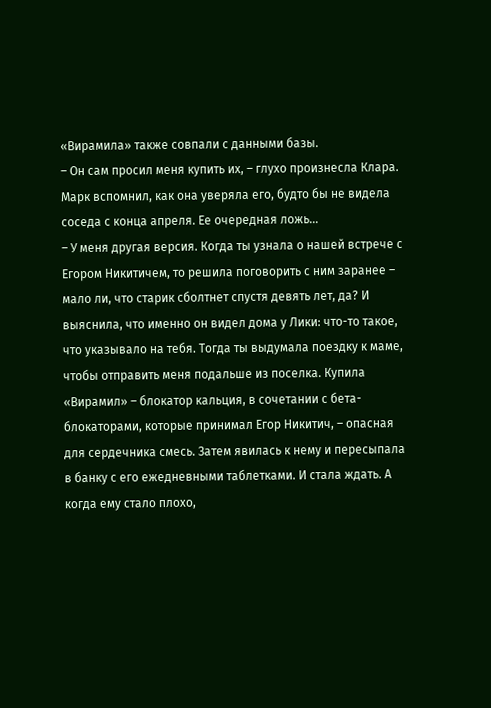«Вирамила» также совпали с данными базы.
– Он сам просил меня купить их, – глухо произнесла Клара.
Марк вспомнил, как она уверяла его, будто бы не видела соседа с конца апреля. Ее очередная ложь…
– У меня другая версия. Когда ты узнала о нашей встрече с Егором Никитичем, то решила поговорить с ним заранее – мало ли, что старик сболтнет спустя девять лет, да? И выяснила, что именно он видел дома у Лики: что-то такое, что указывало на тебя. Тогда ты выдумала поездку к маме, чтобы отправить меня подальше из поселка. Купила «Вирамил» – блокатор кальция, в сочетании с бета-блокаторами, которые принимал Егор Никитич, – опасная для сердечника смесь. Затем явилась к нему и пересыпала в банку с его ежедневными таблетками. И стала ждать. А когда ему стало плохо,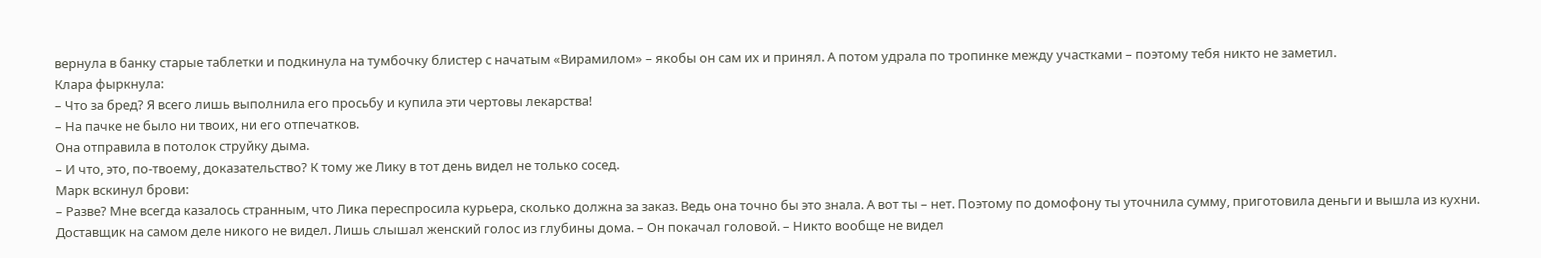вернула в банку старые таблетки и подкинула на тумбочку блистер с начатым «Вирамилом» – якобы он сам их и принял. А потом удрала по тропинке между участками – поэтому тебя никто не заметил.
Клара фыркнула:
– Что за бред? Я всего лишь выполнила его просьбу и купила эти чертовы лекарства!
– На пачке не было ни твоих, ни его отпечатков.
Она отправила в потолок струйку дыма.
– И что, это, по-твоему, доказательство? К тому же Лику в тот день видел не только сосед.
Марк вскинул брови:
– Разве? Мне всегда казалось странным, что Лика переспросила курьера, сколько должна за заказ. Ведь она точно бы это знала. А вот ты – нет. Поэтому по домофону ты уточнила сумму, приготовила деньги и вышла из кухни. Доставщик на самом деле никого не видел. Лишь слышал женский голос из глубины дома. – Он покачал головой. – Никто вообще не видел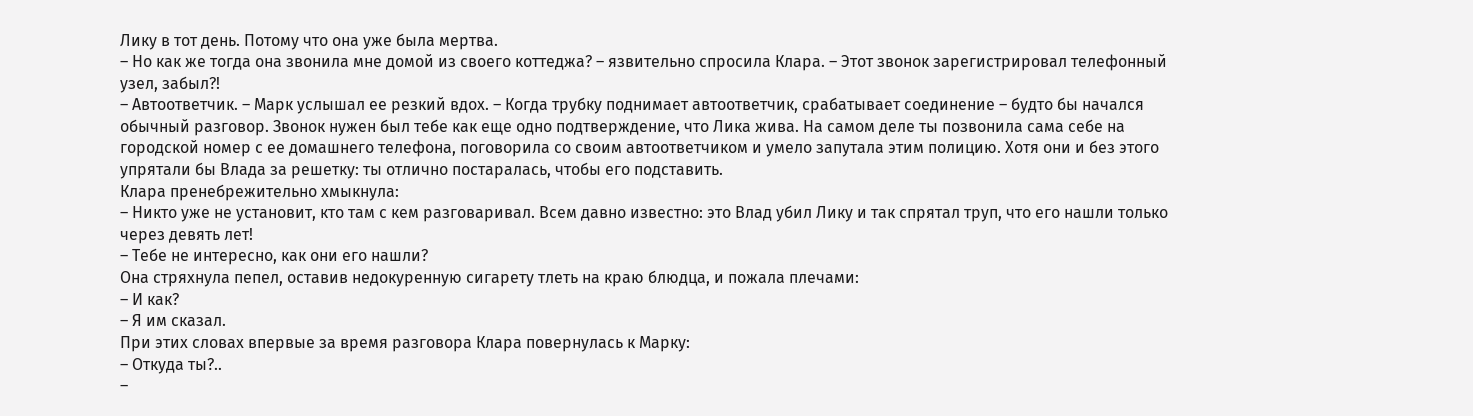Лику в тот день. Потому что она уже была мертва.
– Но как же тогда она звонила мне домой из своего коттеджа? – язвительно спросила Клара. – Этот звонок зарегистрировал телефонный узел, забыл?!
– Автоответчик. – Марк услышал ее резкий вдох. – Когда трубку поднимает автоответчик, срабатывает соединение – будто бы начался обычный разговор. Звонок нужен был тебе как еще одно подтверждение, что Лика жива. На самом деле ты позвонила сама себе на городской номер с ее домашнего телефона, поговорила со своим автоответчиком и умело запутала этим полицию. Хотя они и без этого упрятали бы Влада за решетку: ты отлично постаралась, чтобы его подставить.
Клара пренебрежительно хмыкнула:
– Никто уже не установит, кто там с кем разговаривал. Всем давно известно: это Влад убил Лику и так спрятал труп, что его нашли только через девять лет!
– Тебе не интересно, как они его нашли?
Она стряхнула пепел, оставив недокуренную сигарету тлеть на краю блюдца, и пожала плечами:
– И как?
– Я им сказал.
При этих словах впервые за время разговора Клара повернулась к Марку:
– Откуда ты?..
–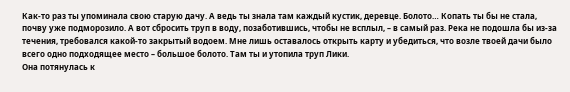Как-то раз ты упоминала свою старую дачу. А ведь ты знала там каждый кустик, деревце. Болото… Копать ты бы не стала, почву уже подморозило. А вот сбросить труп в воду, позаботившись, чтобы не всплыл, – в самый раз. Река не подошла бы из-за течения, требовался какой-то закрытый водоем. Мне лишь оставалось открыть карту и убедиться, что возле твоей дачи было всего одно подходящее место – большое болото. Там ты и утопила труп Лики.
Она потянулась к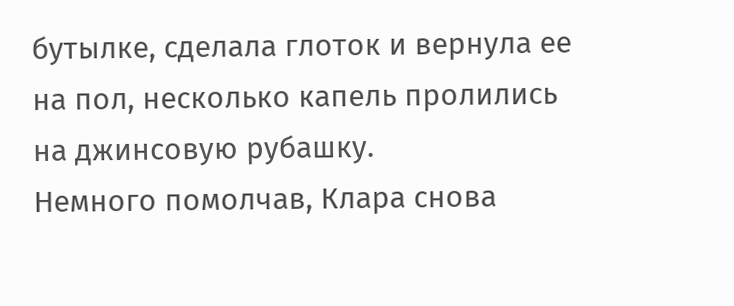бутылке, сделала глоток и вернула ее на пол, несколько капель пролились на джинсовую рубашку.
Немного помолчав, Клара снова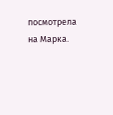посмотрела на Марка.